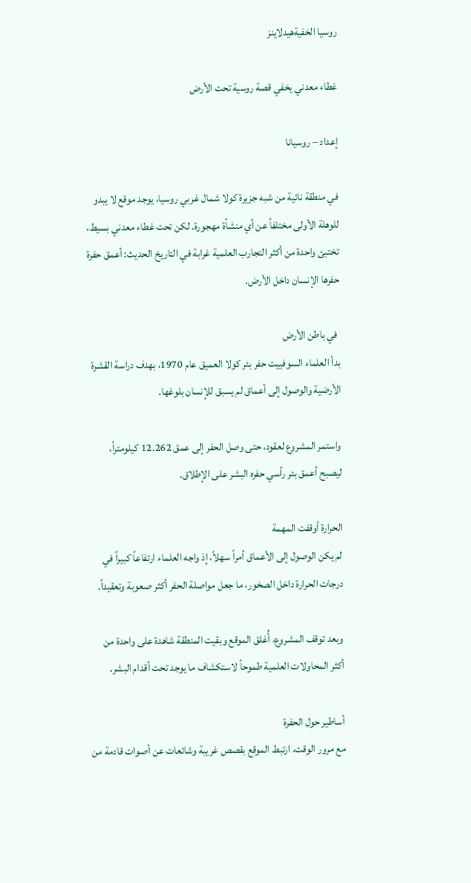روسيا الخفيةهيدلاينز

غطاء معدني يخفي قصة روسية تحت الأرض

إعداد – روسيانا

في منطقة نائية من شبه جزيرة كولا شمال غربي روسيا، يوجد موقع لا يبدو للوهلة الأولى مختلفاً عن أي منشأة مهجورة. لكن تحت غطاء معدني بسيط، تختبئ واحدة من أكثر التجارب العلمية غرابة في التاريخ الحديث: أعمق حفرة حفرها الإنسان داخل الأرض.

 في باطن الأرض
بدأ العلماء السوفييت حفر بئر كولا العميق عام 1970، بهدف دراسة القشرة الأرضية والوصول إلى أعماق لم يسبق للإنسان بلوغها.

واستمر المشروع لعقود، حتى وصل الحفر إلى عمق 12.262 كيلومتراً، ليصبح أعمق بئر رأسي حفره البشر على الإطلاق.

الحرارة أوقفت المهمة
لم يكن الوصول إلى الأعماق أمراً سهلاً، إذ واجه العلماء ارتفاعاً كبيراً في درجات الحرارة داخل الصخور، ما جعل مواصلة الحفر أكثر صعوبة وتعقيداً.

وبعد توقف المشروع، أُغلق الموقع وبقيت المنطقة شاهدة على واحدة من أكثر المحاولات العلمية طموحاً لاستكشاف ما يوجد تحت أقدام البشر.

أساطير حول الحفرة
مع مرور الوقت، ارتبط الموقع بقصص غريبة وشائعات عن أصوات قادمة من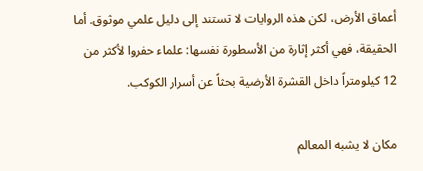أعماق الأرض، لكن هذه الروايات لا تستند إلى دليل علمي موثوق. أما الحقيقة، فهي أكثر إثارة من الأسطورة نفسها: علماء حفروا لأكثر من 12 كيلومتراً داخل القشرة الأرضية بحثاً عن أسرار الكوكب.

مكان لا يشبه المعالم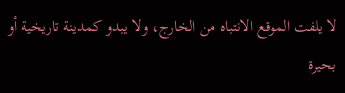لا يلفت الموقع الانتباه من الخارج، ولا يبدو كمدينة تاريخية أو بحيرة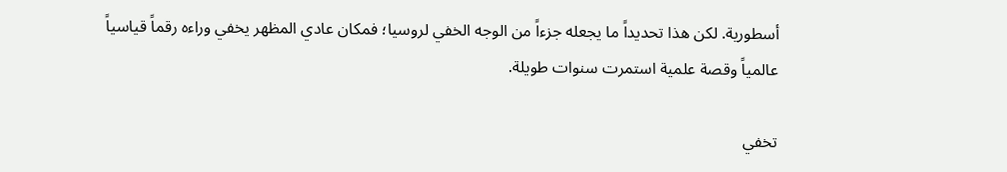أسطورية. لكن هذا تحديداً ما يجعله جزءاً من الوجه الخفي لروسيا؛ فمكان عادي المظهر يخفي وراءه رقماً قياسياً عالمياً وقصة علمية استمرت سنوات طويلة.

تخفي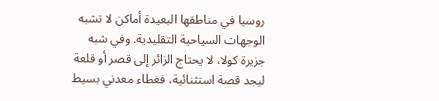روسيا في مناطقها البعيدة أماكن لا تشبه الوجهات السياحية التقليدية. وفي شبه جزيرة كولا، لا يحتاج الزائر إلى قصر أو قلعة ليجد قصة استثنائية، فغطاء معدني بسيط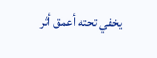يخفي تحته أعمق أثر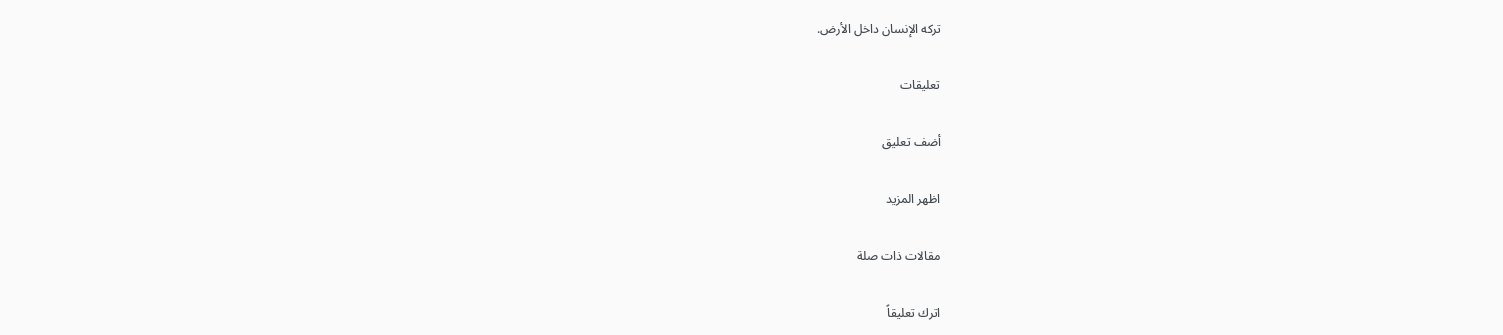تركه الإنسان داخل الأرض.

تعليقات

أضف تعليق

اظهر المزيد

مقالات ذات صلة

اترك تعليقاً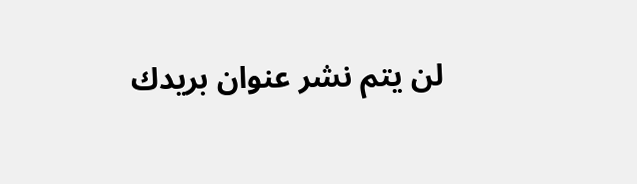لن يتم نشر عنوان بريدك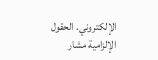الإلكتروني. الحقول الإلزامية مشار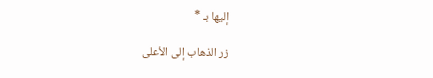إليها بـ *

زر الذهاب إلى الأعلى